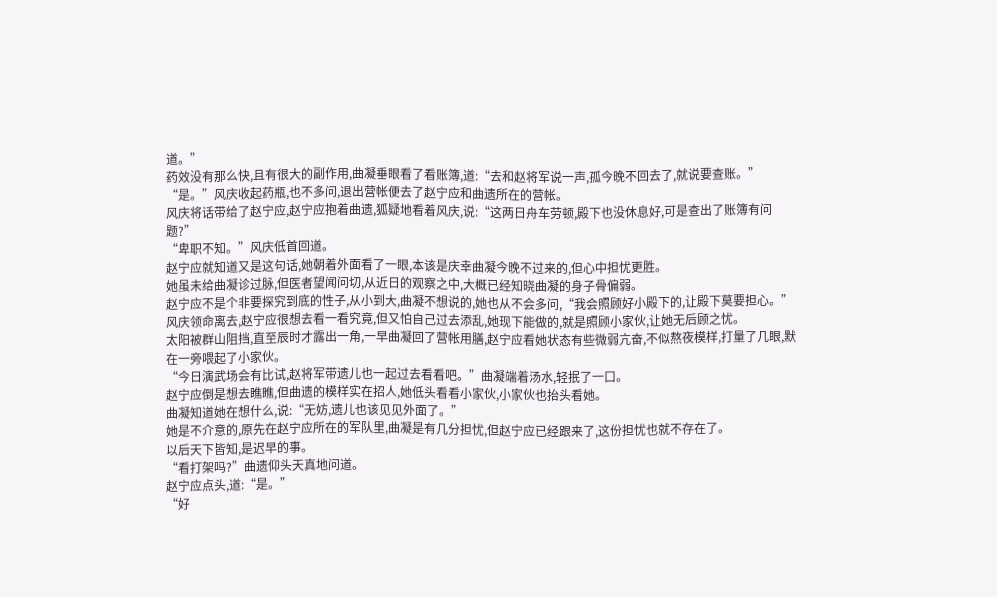道。”
药效没有那么快,且有很大的副作用,曲凝垂眼看了看账簿,道:“去和赵将军说一声,孤今晚不回去了,就说要查账。”
“是。”风庆收起药瓶,也不多问,退出营帐便去了赵宁应和曲遗所在的营帐。
风庆将话带给了赵宁应,赵宁应抱着曲遗,狐疑地看着风庆,说:“这两日舟车劳顿,殿下也没休息好,可是查出了账簿有问题?”
“卑职不知。”风庆低首回道。
赵宁应就知道又是这句话,她朝着外面看了一眼,本该是庆幸曲凝今晚不过来的,但心中担忧更胜。
她虽未给曲凝诊过脉,但医者望闻问切,从近日的观察之中,大概已经知晓曲凝的身子骨偏弱。
赵宁应不是个非要探究到底的性子,从小到大,曲凝不想说的,她也从不会多问,“我会照顾好小殿下的,让殿下莫要担心。”
风庆领命离去,赵宁应很想去看一看究竟,但又怕自己过去添乱,她现下能做的,就是照顾小家伙,让她无后顾之忧。
太阳被群山阻挡,直至辰时才露出一角,一早曲凝回了营帐用膳,赵宁应看她状态有些微弱亢奋,不似熬夜模样,打量了几眼,默在一旁喂起了小家伙。
“今日演武场会有比试,赵将军带遗儿也一起过去看看吧。”曲凝端着汤水,轻抿了一口。
赵宁应倒是想去瞧瞧,但曲遗的模样实在招人,她低头看看小家伙,小家伙也抬头看她。
曲凝知道她在想什么,说:“无妨,遗儿也该见见外面了。”
她是不介意的,原先在赵宁应所在的军队里,曲凝是有几分担忧,但赵宁应已经跟来了,这份担忧也就不存在了。
以后天下皆知,是迟早的事。
“看打架吗?”曲遗仰头天真地问道。
赵宁应点头,道:“是。”
“好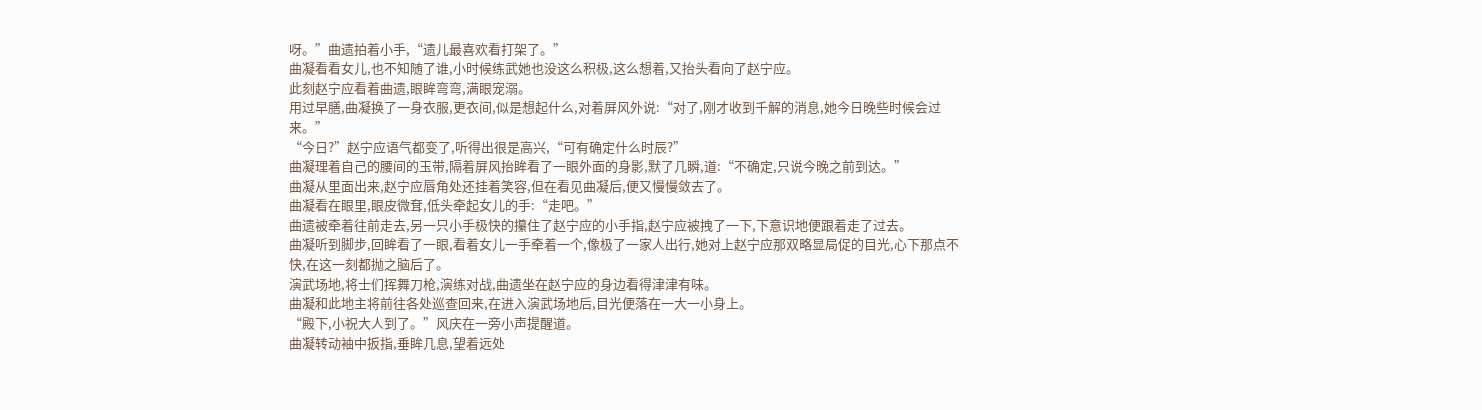呀。”曲遗拍着小手,“遗儿最喜欢看打架了。”
曲凝看看女儿,也不知随了谁,小时候练武她也没这么积极,这么想着,又抬头看向了赵宁应。
此刻赵宁应看着曲遗,眼眸弯弯,满眼宠溺。
用过早膳,曲凝换了一身衣服,更衣间,似是想起什么,对着屏风外说:“对了,刚才收到千解的消息,她今日晚些时候会过来。”
“今日?”赵宁应语气都变了,听得出很是高兴,“可有确定什么时辰?”
曲凝理着自己的腰间的玉带,隔着屏风抬眸看了一眼外面的身影,默了几瞬,道:“不确定,只说今晚之前到达。”
曲凝从里面出来,赵宁应唇角处还挂着笑容,但在看见曲凝后,便又慢慢敛去了。
曲凝看在眼里,眼皮微耷,低头牵起女儿的手:“走吧。”
曲遗被牵着往前走去,另一只小手极快的攥住了赵宁应的小手指,赵宁应被拽了一下,下意识地便跟着走了过去。
曲凝听到脚步,回眸看了一眼,看着女儿一手牵着一个,像极了一家人出行,她对上赵宁应那双略显局促的目光,心下那点不快,在这一刻都抛之脑后了。
演武场地,将士们挥舞刀枪,演练对战,曲遗坐在赵宁应的身边看得津津有味。
曲凝和此地主将前往各处巡查回来,在进入演武场地后,目光便落在一大一小身上。
“殿下,小祝大人到了。”风庆在一旁小声提醒道。
曲凝转动袖中扳指,垂眸几息,望着远处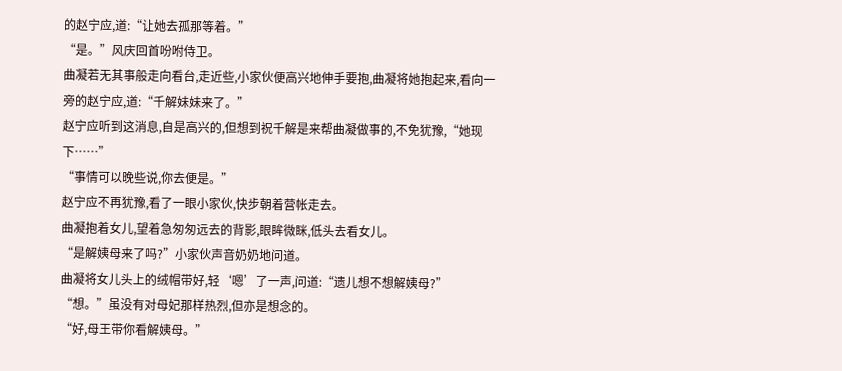的赵宁应,道:“让她去孤那等着。”
“是。”风庆回首吩咐侍卫。
曲凝若无其事般走向看台,走近些,小家伙便高兴地伸手要抱,曲凝将她抱起来,看向一旁的赵宁应,道:“千解妹妹来了。”
赵宁应听到这消息,自是高兴的,但想到祝千解是来帮曲凝做事的,不免犹豫,“她现下……”
“事情可以晚些说,你去便是。”
赵宁应不再犹豫,看了一眼小家伙,快步朝着营帐走去。
曲凝抱着女儿,望着急匆匆远去的背影,眼眸微眯,低头去看女儿。
“是解姨母来了吗?”小家伙声音奶奶地问道。
曲凝将女儿头上的绒帽带好,轻‘嗯’了一声,问道:“遗儿想不想解姨母?”
“想。”虽没有对母妃那样热烈,但亦是想念的。
“好,母王带你看解姨母。”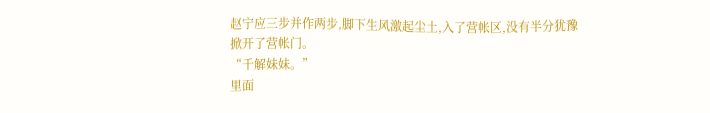赵宁应三步并作两步,脚下生风激起尘土,入了营帐区,没有半分犹豫掀开了营帐门。
“千解妹妹。”
里面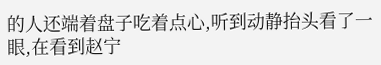的人还端着盘子吃着点心,听到动静抬头看了一眼,在看到赵宁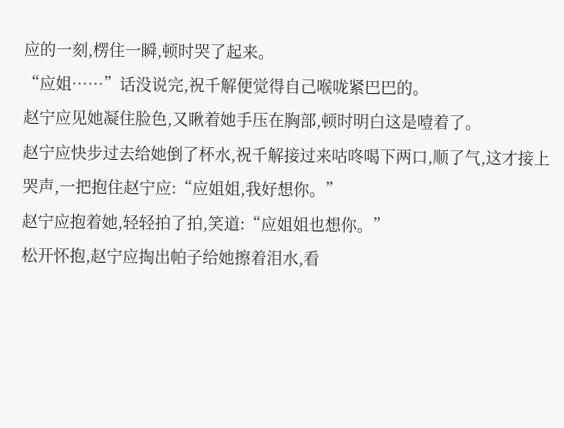应的一刻,楞住一瞬,顿时哭了起来。
“应姐……”话没说完,祝千解便觉得自己喉咙紧巴巴的。
赵宁应见她凝住脸色,又瞅着她手压在胸部,顿时明白这是噎着了。
赵宁应快步过去给她倒了杯水,祝千解接过来咕咚喝下两口,顺了气,这才接上哭声,一把抱住赵宁应:“应姐姐,我好想你。”
赵宁应抱着她,轻轻拍了拍,笑道:“应姐姐也想你。”
松开怀抱,赵宁应掏出帕子给她擦着泪水,看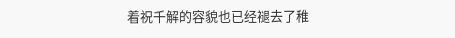着祝千解的容貌也已经褪去了稚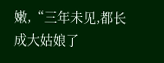嫩,“三年未见,都长成大姑娘了